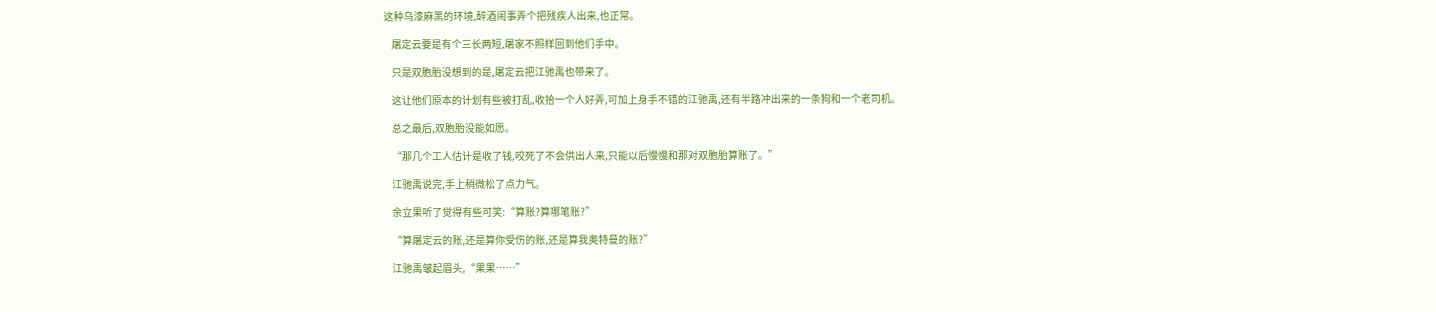这种乌漆麻黑的环境,醉酒闹事弄个把残疾人出来,也正常。

    屠定云要是有个三长两短,屠家不照样回到他们手中。

    只是双胞胎没想到的是,屠定云把江驰禹也带来了。

    这让他们原本的计划有些被打乱,收拾一个人好弄,可加上身手不错的江驰禹,还有半路冲出来的一条狗和一个老司机。

    总之最后,双胞胎没能如愿。

    “那几个工人估计是收了钱,咬死了不会供出人来,只能以后慢慢和那对双胞胎算账了。”

    江驰禹说完,手上稍微松了点力气。

    余立果听了觉得有些可笑:“算账?算哪笔账?”

    “算屠定云的账,还是算你受伤的账,还是算我奥特曼的账?”

    江驰禹皱起眉头,“果果……”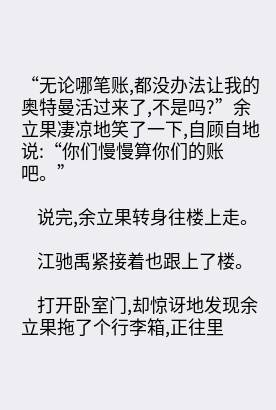“无论哪笔账,都没办法让我的奥特曼活过来了,不是吗?”余立果凄凉地笑了一下,自顾自地说:“你们慢慢算你们的账吧。”

    说完,余立果转身往楼上走。

    江驰禹紧接着也跟上了楼。

    打开卧室门,却惊讶地发现余立果拖了个行李箱,正往里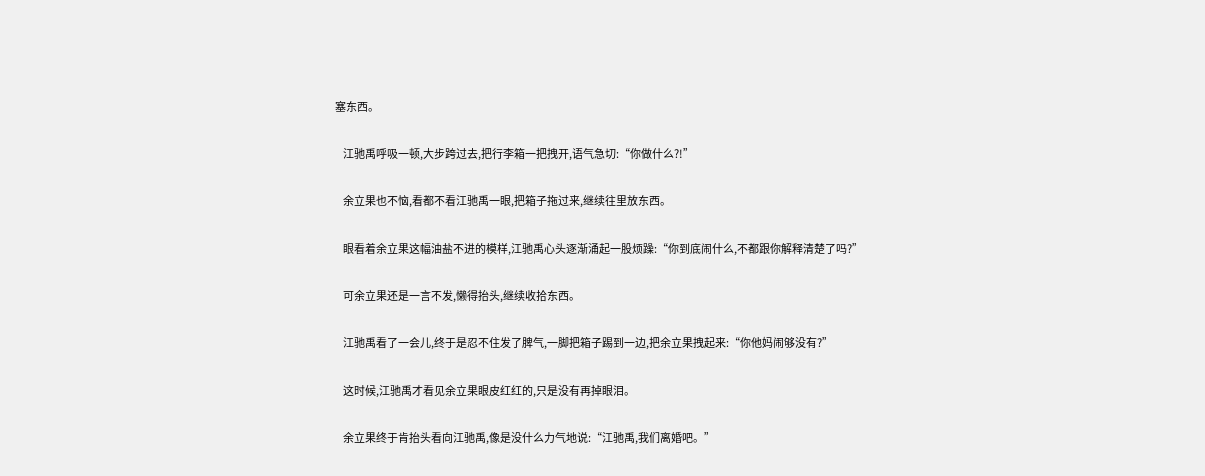塞东西。

    江驰禹呼吸一顿,大步跨过去,把行李箱一把拽开,语气急切:“你做什么?!”

    余立果也不恼,看都不看江驰禹一眼,把箱子拖过来,继续往里放东西。

    眼看着余立果这幅油盐不进的模样,江驰禹心头逐渐涌起一股烦躁:“你到底闹什么,不都跟你解释清楚了吗?”

    可余立果还是一言不发,懒得抬头,继续收拾东西。

    江驰禹看了一会儿,终于是忍不住发了脾气,一脚把箱子踢到一边,把余立果拽起来:“你他妈闹够没有?”

    这时候,江驰禹才看见余立果眼皮红红的,只是没有再掉眼泪。

    余立果终于肯抬头看向江驰禹,像是没什么力气地说:“江驰禹,我们离婚吧。”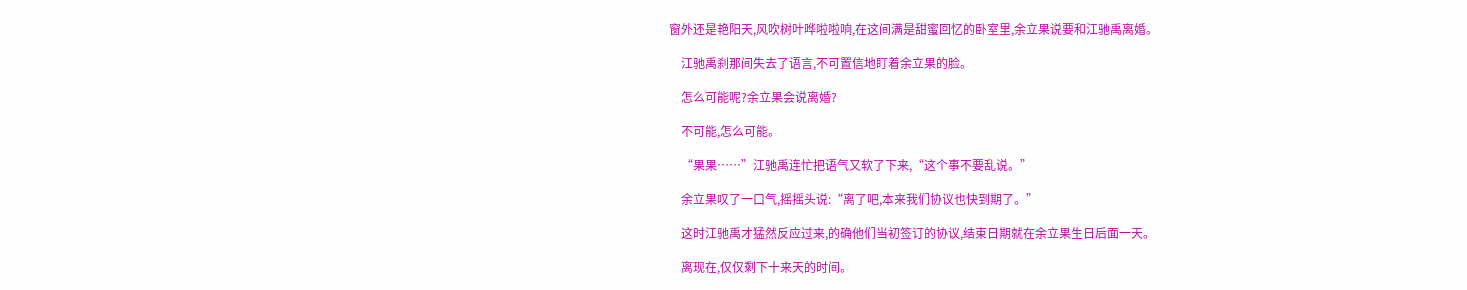窗外还是艳阳天,风吹树叶哗啦啦响,在这间满是甜蜜回忆的卧室里,余立果说要和江驰禹离婚。

    江驰禹刹那间失去了语言,不可置信地盯着余立果的脸。

    怎么可能呢?余立果会说离婚?

    不可能,怎么可能。

    “果果……”江驰禹连忙把语气又软了下来,“这个事不要乱说。”

    余立果叹了一口气,摇摇头说:“离了吧,本来我们协议也快到期了。”

    这时江驰禹才猛然反应过来,的确他们当初签订的协议,结束日期就在余立果生日后面一天。

    离现在,仅仅剩下十来天的时间。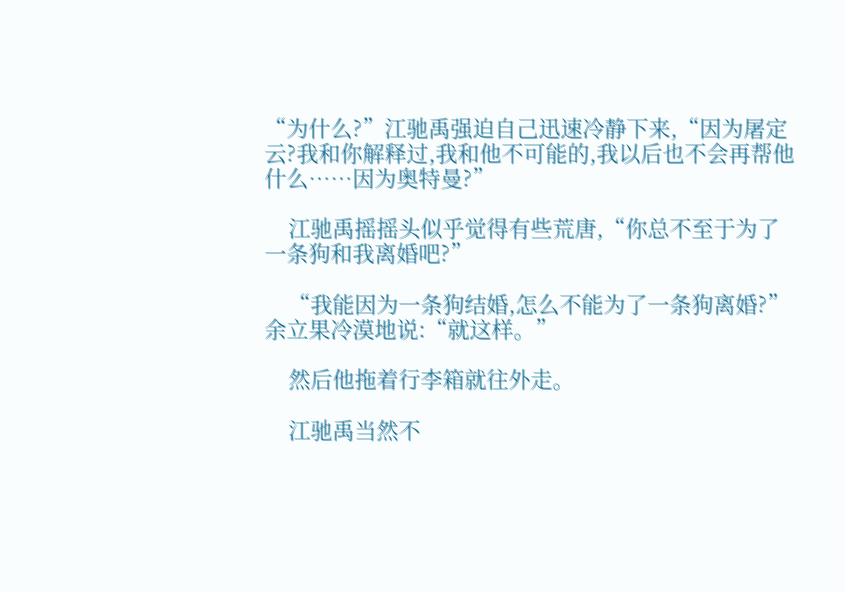“为什么?”江驰禹强迫自己迅速冷静下来,“因为屠定云?我和你解释过,我和他不可能的,我以后也不会再帮他什么……因为奥特曼?”

    江驰禹摇摇头似乎觉得有些荒唐,“你总不至于为了一条狗和我离婚吧?”

    “我能因为一条狗结婚,怎么不能为了一条狗离婚?”余立果冷漠地说:“就这样。”

    然后他拖着行李箱就往外走。

    江驰禹当然不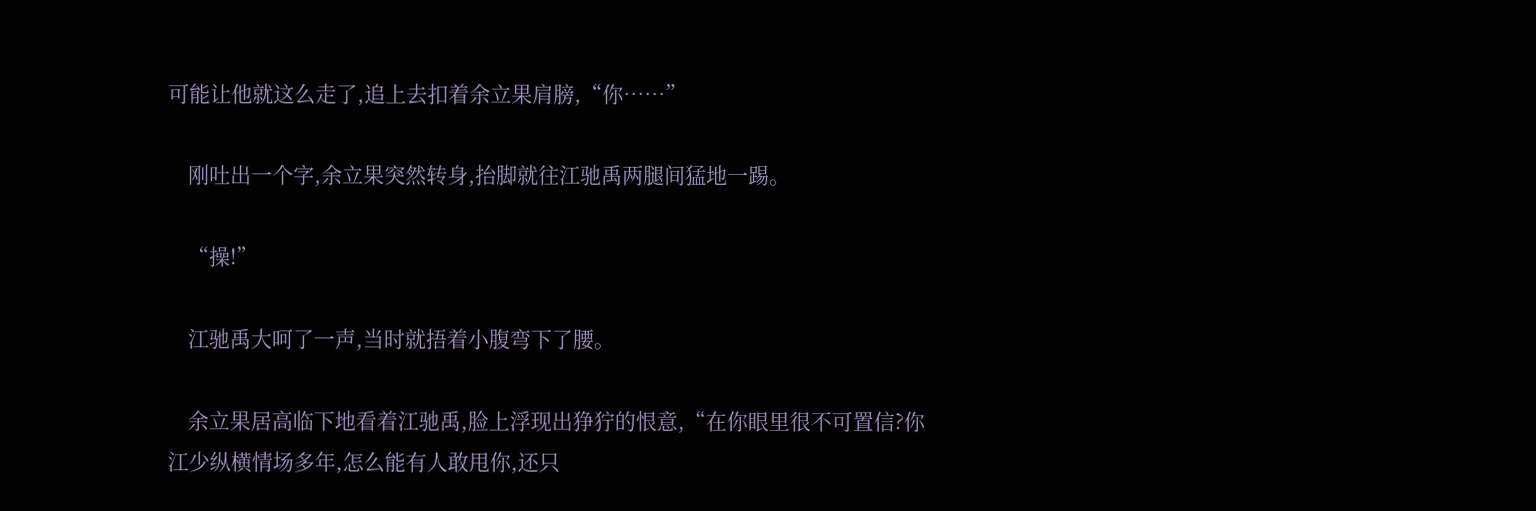可能让他就这么走了,追上去扣着余立果肩膀,“你……”

    刚吐出一个字,余立果突然转身,抬脚就往江驰禹两腿间猛地一踢。

    “操!”

    江驰禹大呵了一声,当时就捂着小腹弯下了腰。

    余立果居高临下地看着江驰禹,脸上浮现出狰狞的恨意,“在你眼里很不可置信?你江少纵横情场多年,怎么能有人敢甩你,还只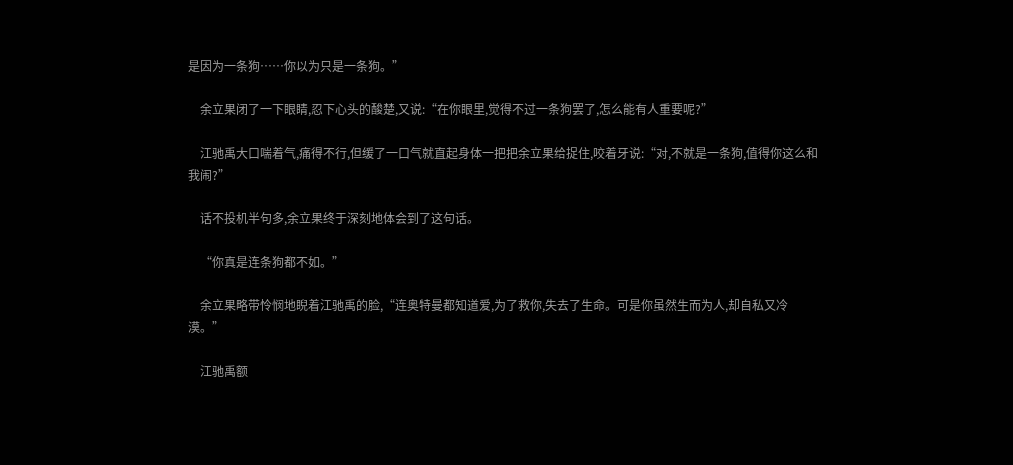是因为一条狗……你以为只是一条狗。”

    余立果闭了一下眼睛,忍下心头的酸楚,又说:“在你眼里,觉得不过一条狗罢了,怎么能有人重要呢?”

    江驰禹大口喘着气,痛得不行,但缓了一口气就直起身体一把把余立果给捉住,咬着牙说:“对,不就是一条狗,值得你这么和我闹?”

    话不投机半句多,余立果终于深刻地体会到了这句话。

    “你真是连条狗都不如。”

    余立果略带怜悯地睨着江驰禹的脸,“连奥特曼都知道爱,为了救你,失去了生命。可是你虽然生而为人,却自私又冷漠。”

    江驰禹额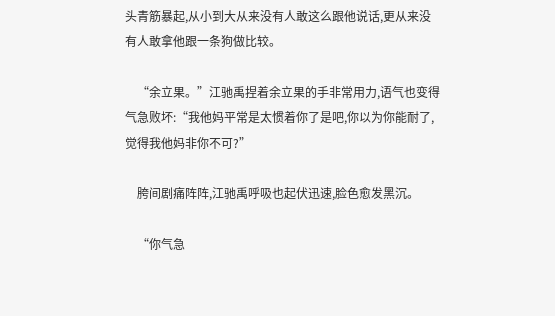头青筋暴起,从小到大从来没有人敢这么跟他说话,更从来没有人敢拿他跟一条狗做比较。

    “余立果。”江驰禹捏着余立果的手非常用力,语气也变得气急败坏:“我他妈平常是太惯着你了是吧,你以为你能耐了,觉得我他妈非你不可?”

    胯间剧痛阵阵,江驰禹呼吸也起伏迅速,脸色愈发黑沉。

    “你气急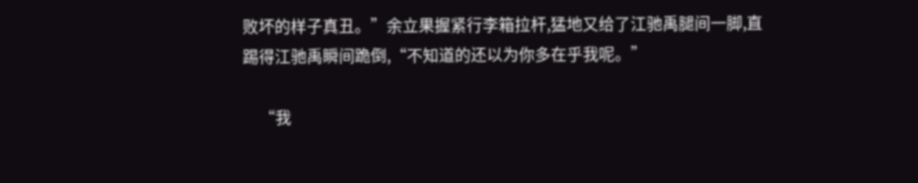败坏的样子真丑。”余立果握紧行李箱拉杆,猛地又给了江驰禹腿间一脚,直踢得江驰禹瞬间跪倒,“不知道的还以为你多在乎我呢。”

    “我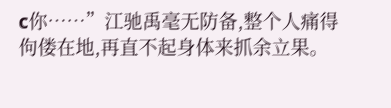c你……”江驰禹毫无防备,整个人痛得佝偻在地,再直不起身体来抓余立果。